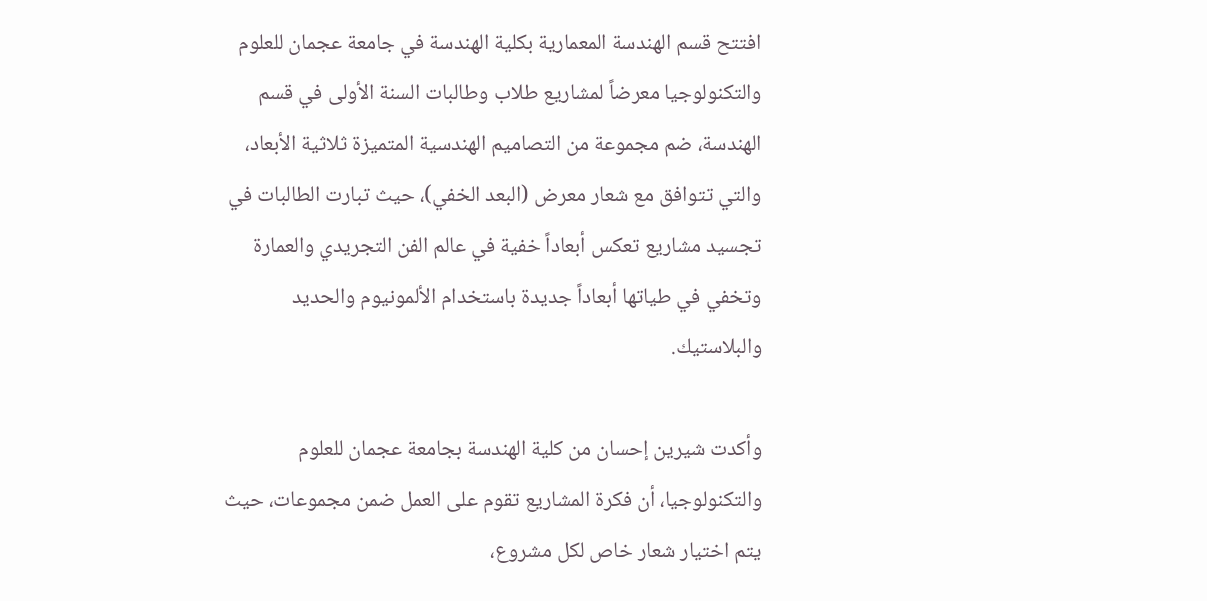افتتح قسم الهندسة المعمارية بكلية الهندسة في جامعة عجمان للعلوم والتكنولوجيا معرضاً لمشاريع طلاب وطالبات السنة الأولى في قسم الهندسة، ضم مجموعة من التصاميم الهندسية المتميزة ثلاثية الأبعاد، والتي تتوافق مع شعار معرض (البعد الخفي)، حيث تبارت الطالبات في تجسيد مشاريع تعكس أبعاداً خفية في عالم الفن التجريدي والعمارة وتخفي في طياتها أبعاداً جديدة باستخدام الألمونيوم والحديد والبلاستيك.

وأكدت شيرين إحسان من كلية الهندسة بجامعة عجمان للعلوم والتكنولوجيا، أن فكرة المشاريع تقوم على العمل ضمن مجموعات، حيث يتم اختيار شعار خاص لكل مشروع،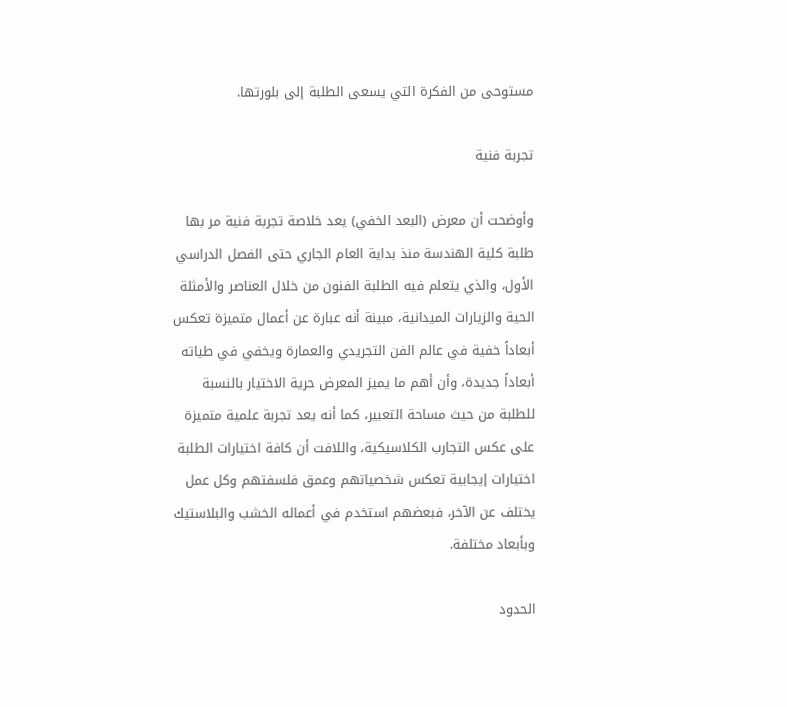مستوحى من الفكرة التي يسعى الطلبة إلى بلورتها.

تجربة فنية

وأوضحت أن معرض (البعد الخفي) يعد خلاصة تجربة فنية مر بها طلبة كلية الهندسة منذ بداية العام الجاري حتى الفصل الدراسي الأول، والذي يتعلم فيه الطلبة الفنون من خلال العناصر والأمثلة الحية والزيارات الميدانية، مبينة أنه عبارة عن أعمال متميزة تعكس أبعاداً خفية في عالم الفن التجريدي والعمارة ويخفي في طياته أبعاداً جديدة، وأن أهم ما يميز المعرض حرية الاختيار بالنسبة للطلبة من حيث مساحة التعبير، كما أنه يعد تجربة علمية متميزة على عكس التجارب الكلاسيكية، واللافت أن كافة اختيارات الطلبة اختيارات إيجابية تعكس شخصياتهم وعمق فلسفتهم وكل عمل يختلف عن الآخر، فبعضهم استخدم في أعماله الخشب والبلاستيك وبأبعاد مختلفة.

الحدود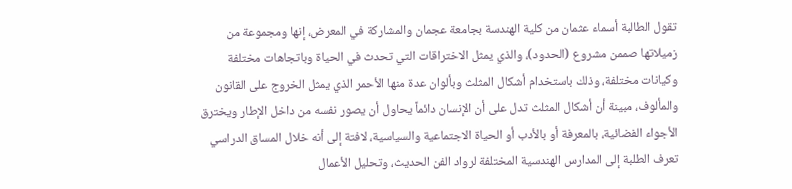تقول الطالبة أسماء عثمان من كلية الهندسة بجامعة عجمان والمشاركة في المعرض، إنها ومجموعة من زميلاتها صممن مشروع (الحدود)، والذي يمثل الاختراقات التي تحدث في الحياة وباتجاهات مختلفة وكيانات مختلفة، وذلك باستخدام أشكال المثلث وبألوان عدة منها الأحمر الذي يمثل الخروج على القانون والمألوف، مبينة أن أشكال المثلث تدل على أن الإنسان دائماً يحاول أن يصور نفسه من داخل الإطار ويخترق الأجواء الفضائية، بالمعرفة أو بالأدب أو الحياة الاجتماعية والسياسية، لافتة إلى أنه خلال المساق الدراسي تعرف الطلبة إلى المدارس الهندسية المختلفة لرواد الفن الحديث، وتحليل الأعمال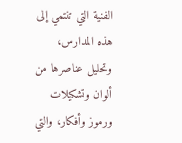الفنية التي تنتمي إلى هذه المدارس، وتحليل عناصرها من ألوان وتشكيلات ورموز وأفكار، والتي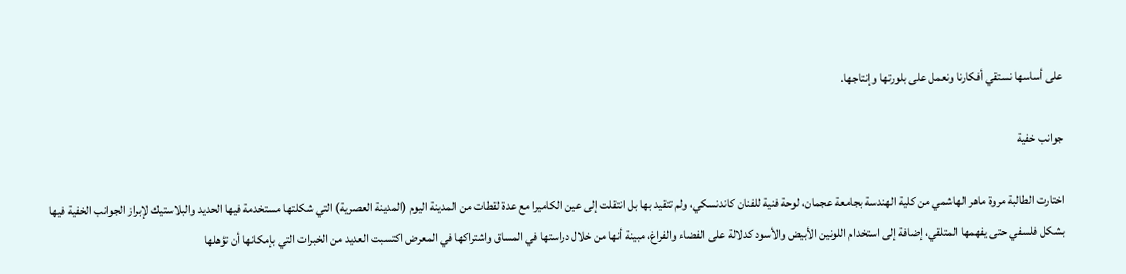على أساسها نستقي أفكارنا ونعمل على بلورتها وإنتاجها.

جوانب خفية

اختارت الطالبة مروة ماهر الهاشمي من كلية الهندسة بجامعة عجمان، لوحة فنية للفنان كاندنسكي، ولم تتقيد بها بل انتقلت إلى عين الكاميرا مع عدة لقطات من المدينة اليوم (المدينة العصرية) التي شكلتها مستخدمة فيها الحديد والبلاستيك لإبراز الجوانب الخفية فيها بشكل فلسفي حتى يفهمها المتلقي، إضافة إلى استخدام اللونين الأبيض والأسود كدلالة على الفضاء والفراغ، مبينة أنها من خلال دراستها في المساق واشتراكها في المعرض اكتسبت العديد من الخبرات التي بإمكانها أن تؤهلها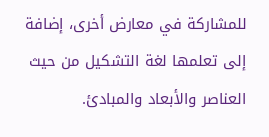للمشاركة في معارض أخرى، إضافة إلى تعلمها لغة التشكيل من حيث العناصر والأبعاد والمبادئ.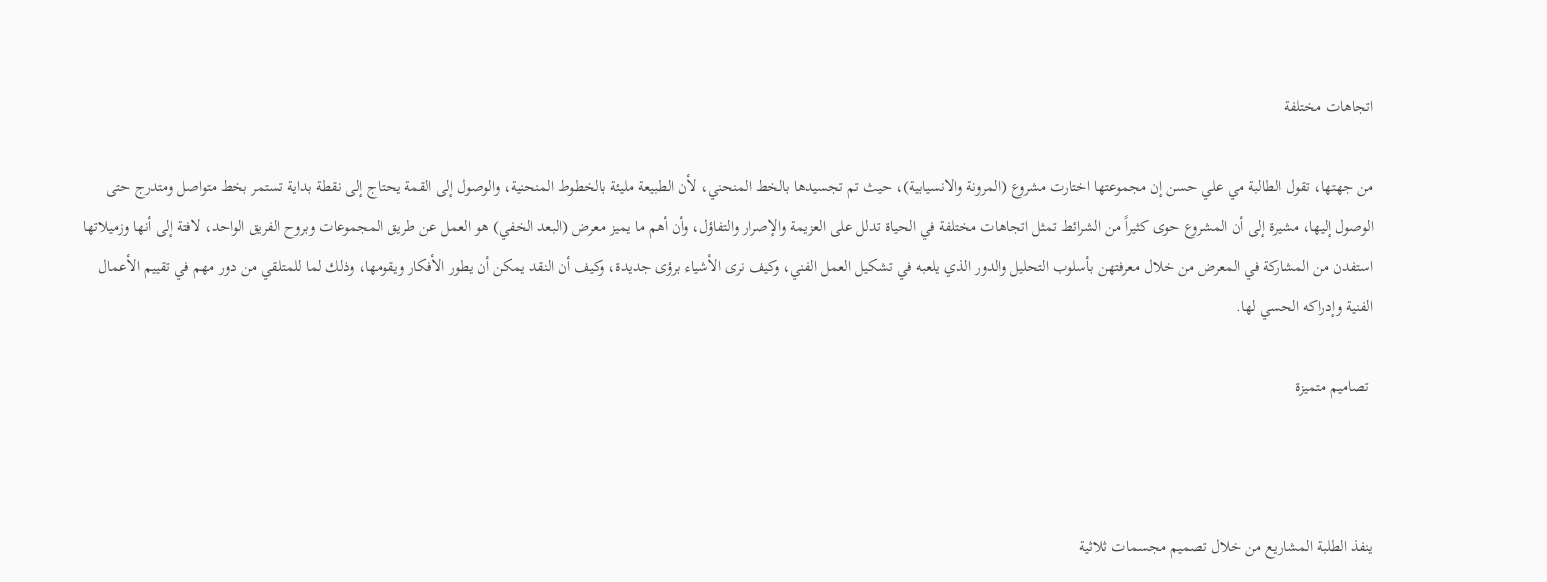اتجاهات مختلفة

من جهتها، تقول الطالبة مي علي حسن إن مجموعتها اختارت مشروع (المرونة والانسيابية)، حيث تم تجسيدها بالخط المنحني، لأن الطبيعة مليئة بالخطوط المنحنية، والوصول إلى القمة يحتاج إلى نقطة بداية تستمر بخط متواصل ومتدرج حتى الوصول إليها، مشيرة إلى أن المشروع حوى كثيراً من الشرائط تمثل اتجاهات مختلفة في الحياة تدلل على العزيمة والإصرار والتفاؤل، وأن أهم ما يميز معرض (البعد الخفي) هو العمل عن طريق المجموعات وبروح الفريق الواحد، لافتة إلى أنها وزميلاتها استفدن من المشاركة في المعرض من خلال معرفتهن بأسلوب التحليل والدور الذي يلعبه في تشكيل العمل الفني، وكيف نرى الأشياء برؤى جديدة، وكيف أن النقد يمكن أن يطور الأفكار ويقومها، وذلك لما للمتلقي من دور مهم في تقييم الأعمال الفنية وإدراكه الحسي لها.

 تصاميم متميزة



ينفذ الطلبة المشاريع من خلال تصميم مجسمات ثلاثية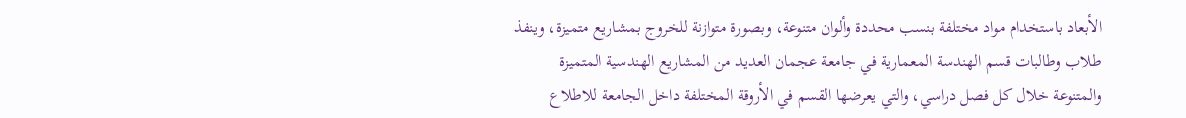الأبعاد باستخدام مواد مختلفة بنسب محددة وألوان متنوعة، وبصورة متوازنة للخروج بمشاريع متميزة، وينفذ طلاب وطالبات قسم الهندسة المعمارية في جامعة عجمان العديد من المشاريع الهندسية المتميزة والمتنوعة خلال كل فصل دراسي، والتي يعرضها القسم في الأروقة المختلفة داخل الجامعة للاطلاع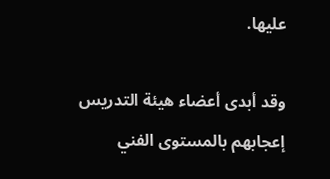عليها.

وقد أبدى أعضاء هيئة التدريس إعجابهم بالمستوى الفني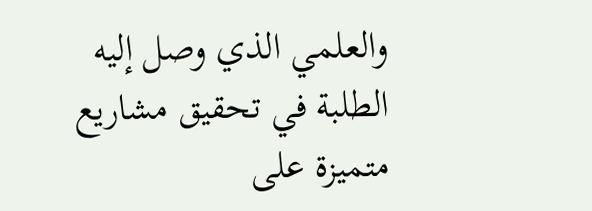والعلمي الذي وصل إليه الطلبة في تحقيق مشاريع متميزة على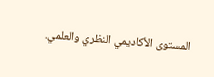المستوى الأكاديمي النظري والعلمي.